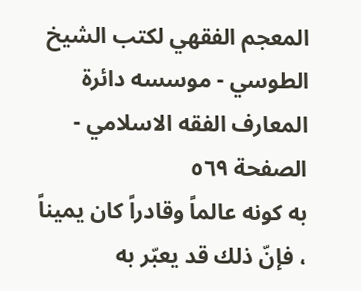المعجم الفقهي لکتب الشيخ الطوسي - موسسه دائرة المعارف الفقه الاسلامي - الصفحة ٥٦٩
به كونه عالماً وقادراً كان يميناً ، فإنّ ذلك قد يعبّر به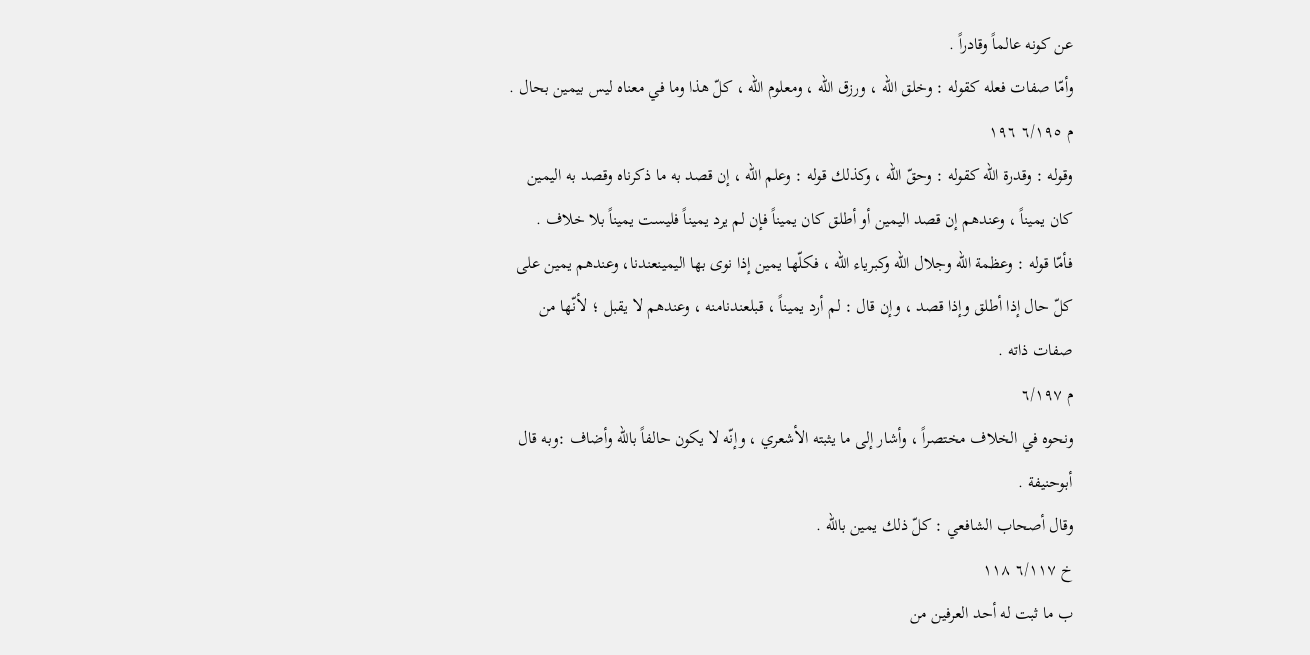عن كونه عالماً وقادراً .
وأمّا صفات فعله كقوله : وخلق اللّه ، ورزق اللّه ، ومعلوم اللّه ، كلّ هذا وما في معناه ليس بيمين بحال .
م ٦/١٩٥ ١٩٦
وقوله : وقدرة اللّه كقوله : وحقّ اللّه ، وكذلك قوله : وعلم اللّه ، إن قصد به ما ذكرناه وقصد به اليمين كان يميناً ، وعندهم إن قصد اليمين أو أطلق كان يميناً فإن لم يرد يميناً فليست يميناً بلا خلاف .
فأمّا قوله : وعظمة اللّه وجلال اللّه وكبرياء اللّه ، فكلّها يمين إذا نوى بها اليمينعندنا، وعندهم يمين على كلّ حال إذا أطلق وإذا قصد ، وإن قال : لم أرد يميناً ، قبلعندنامنه ، وعندهم لا يقبل ؛ لأنّها من صفات ذاته .
م ٦/١٩٧
ونحوه في الخلاف مختصراً ، وأشار إلى ما يثبته الأشعري ، وإنّه لا يكون حالفاً باللّه وأضاف :وبه قال أبوحنيفة .
وقال أصحاب الشافعي : كلّ ذلك يمين باللّه .
خ ٦/١١٧ ١١٨
ب ما ثبت له أحد العرفين من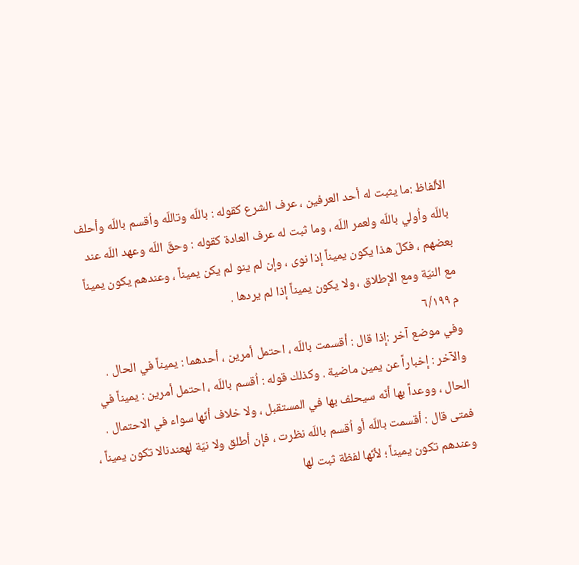الألفاظ :ما يثبت له أحد العرفين ، عرف الشرع كقوله : باللّه وتاللّه واُقسم باللّه وأحلف باللّه واُولي باللّه ولعمر اللّه ، وما ثبت له عرف العادة كقوله : وحقّ اللّه وعهد اللّه عند بعضهم ، فكلّ هذا يكون يميناً إذا نوى ، وإن لم ينو لم يكن يميناً ، وعندهم يكون يميناً مع النيّة ومع الإطلاق ، ولا يكون يميناً إذا لم يردها .
م ٦/١٩٩
وفي موضع آخر :إذا قال : أقسمت باللّه ، احتمل أمرين ، أحدهما : يميناً في الحال . والآخر : إخباراً عن يمين ماضية . وكذلك قوله : اُقسم باللّه ، احتمل أمرين : يميناً في الحال ، ووعداً بها أنّه سيحلف بها في المستقبل ، ولا خلاف أنّها سواء في الاحتمال .
فمتى قال : أقسمت باللّه أو اُقسم باللّه نظرت ، فإن أطلق ولا نيّة لهعندنالا تكون يميناً ، وعندهم تكون يميناً ؛ لأنّها لفظة ثبت لها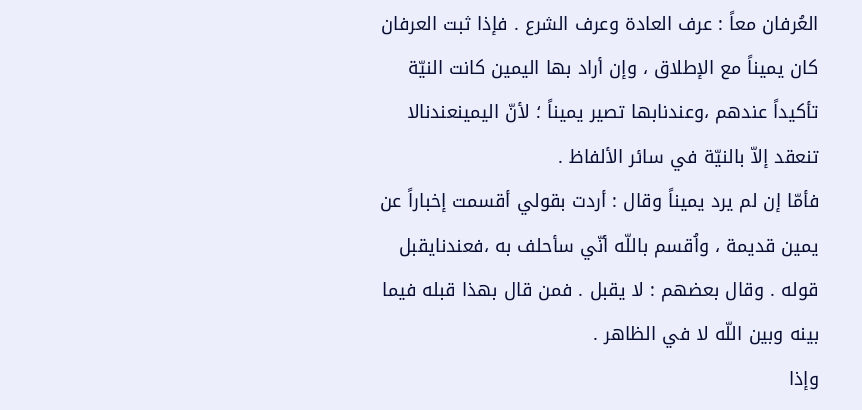العُرفان معاً : عرف العادة وعرف الشرع . فإذا ثبت العرفان كان يميناً مع الإطلاق ، وإن أراد بها اليمين كانت النيّة تأكيداً عندهم ،وعندنابها تصير يميناً ؛ لأنّ اليمينعندنالا تنعقد إلاّ بالنيّة في سائر الألفاظ .
فأمّا إن لم يرد يميناً وقال : أردت بقولي أقسمت إخباراً عن يمين قديمة ، واُقسم باللّه أنّي سأحلف به ،فعندنايقبل قوله . وقال بعضهم : لا يقبل . فمن قال بهذا قبله فيما بينه وبين اللّه لا في الظاهر .
وإذا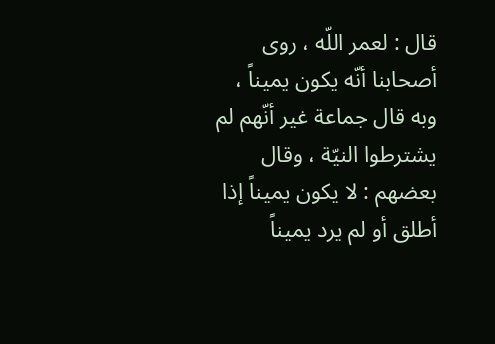قال : لعمر اللّه ، روى أصحابنا أنّه يكون يميناً ، وبه قال جماعة غير أنّهم لم يشترطوا النيّة ، وقال بعضهم : لا يكون يميناً إذا أطلق أو لم يرد يميناً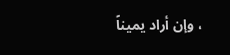، وإن أراد يميناً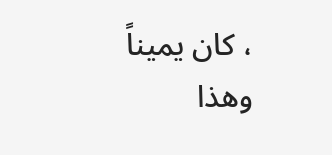، كان يميناً وهذا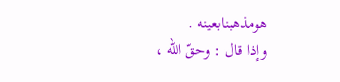هومذهبنابعينه .
وإذا قال : وحقّ اللّه ،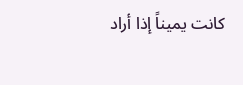كانت يميناً إذا أراد